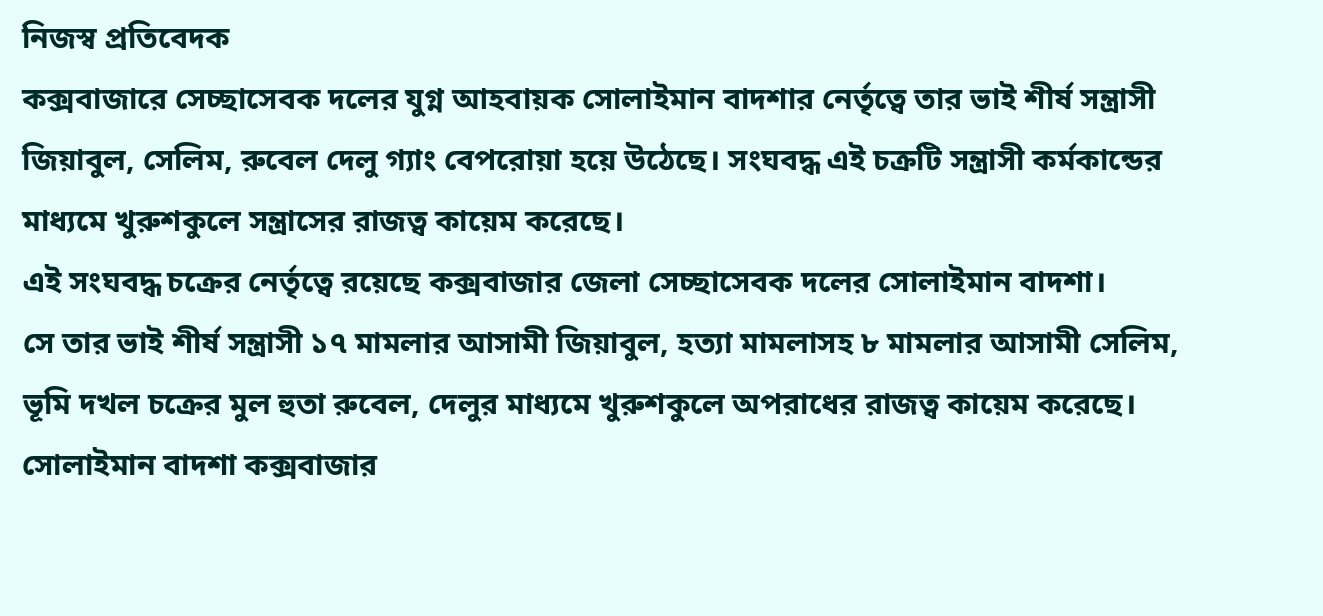নিজস্ব প্রতিবেদক
কক্সবাজারে সেচ্ছাসেবক দলের যুগ্ন আহবায়ক সোলাইমান বাদশার নের্তৃত্বে তার ভাই শীর্ষ সন্ত্রাসী জিয়াবুল, সেলিম, রুবেল দেলু গ্যাং বেপরোয়া হয়ে উঠেছে। সংঘবদ্ধ এই চক্রটি সন্ত্রাসী কর্মকান্ডের মাধ্যমে খুরুশকুলে সন্ত্রাসের রাজত্ব কায়েম করেছে।
এই সংঘবদ্ধ চক্রের নের্তৃত্বে রয়েছে কক্সবাজার জেলা সেচ্ছাসেবক দলের সোলাইমান বাদশা।
সে তার ভাই শীর্ষ সন্ত্রাসী ১৭ মামলার আসামী জিয়াবুল, হত্যা মামলাসহ ৮ মামলার আসামী সেলিম, ভূমি দখল চক্রের মুল হুতা রুবেল, দেলুর মাধ্যমে খুরুশকুলে অপরাধের রাজত্ব কায়েম করেছে।
সোলাইমান বাদশা কক্সবাজার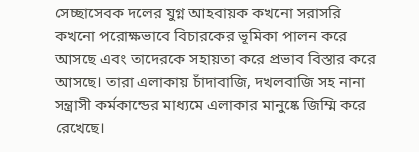সেচ্ছাসেবক দলের যুগ্ন আহবায়ক কখনো সরাসরি কখনো পরোক্ষভাবে বিচারকের ভূমিকা পালন করে আসছে এবং তাদেরকে সহায়তা করে প্রভাব বিস্তার করে আসছে। তারা এলাকায় চাঁদাবাজি, দখলবাজি সহ নানা সন্ত্রাসী কর্মকান্ডের মাধ্যমে এলাকার মানুষ্কে জিম্মি করে রেখেছে।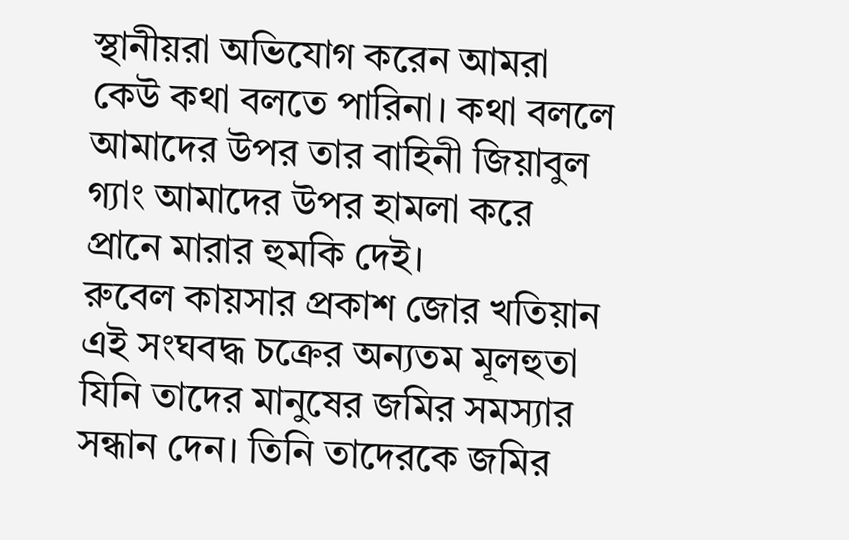স্থানীয়রা অভিযোগ করেন আমরা কেউ কথা বলতে পারিনা। কথা বললে আমাদের উপর তার বাহিনী জিয়াবুল গ্যাং আমাদের উপর হামলা করে প্রানে মারার হুমকি দেই।
রুবেল কায়সার প্রকাশ জোর খতিয়ান এই সংঘবদ্ধ চক্রের অন্যতম মূলহুতা যিনি তাদের মানুষের জমির সমস্যার সন্ধান দেন। তিনি তাদেরকে জমির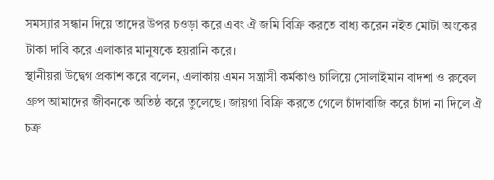সমস্যার সন্ধান দিয়ে তাদের উপর চওড়া করে এবং ঐ জমি বিক্রি করতে বাধ্য করেন নইত মোটা অংকের টাকা দাবি করে এলাকার মানুষকে হয়রানি করে।
স্থানীয়রা উদ্বেগ প্রকাশ করে বলেন, এলাকায় এমন সন্ত্রাসী কর্মকাণ্ড চালিয়ে সোলাইমান বাদশা ও রুবেল গ্রুপ আমাদের জীবনকে অতিষ্ঠ করে তুলেছে। জায়গা বিক্রি করতে গেলে চাঁদাবাজি করে চাঁদা না দিলে ঐ চক্র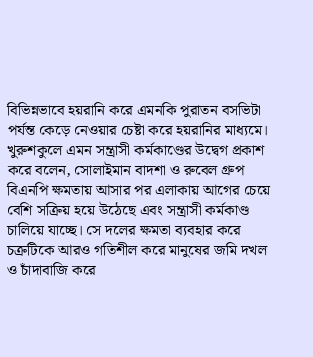বিভিন্নভাবে হয়রানি করে এমনকি পুরাতন বসভিটা পর্যন্ত কেড়ে নেওয়ার চেষ্টা করে হয়রানির মাধ্যমে।
খুরুশকুলে এমন সন্ত্রাসী কর্মকাণ্ডের উদ্বেগ প্রকাশ করে বলেন, সোলাইমান বাদশা ও রুবেল গ্রুপ বিএনপি ক্ষমতায় আসার পর এলাকায় আগের চেয়ে বেশি সক্রিয় হয়ে উঠেছে এবং সন্ত্রাসী কর্মকাণ্ড চালিয়ে যাচ্ছে। সে দলের ক্ষমতা ব্যবহার করে চক্রটিকে আরও গতিশীল করে মানুষের জমি দখল ও চাঁদাবাজি করে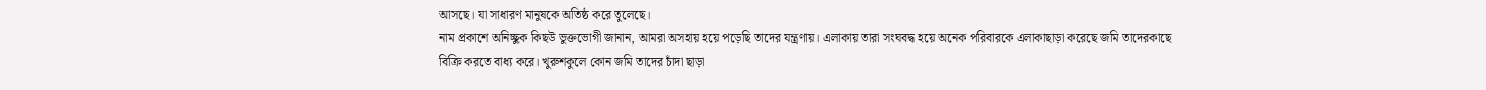আসছে। যা সাধারণ মানুষকে অতিষ্ঠ করে তুলেছে।
নাম প্রকাশে অনিচ্ছুক কিছউ ভুক্তভোগী জানান, আমরা অসহায় হয়ে পড়েছি তাদের যন্ত্রণায়। এলাকায় তারা সংঘবদ্ধ হয়ে অনেক পরিবারকে এলাকাছাড়া করেছে জমি তাদেরকাছে বিক্রি করতে বাধ্য করে। খুরুশকুলে কোন জমি তাদের চাঁদা ছাড়া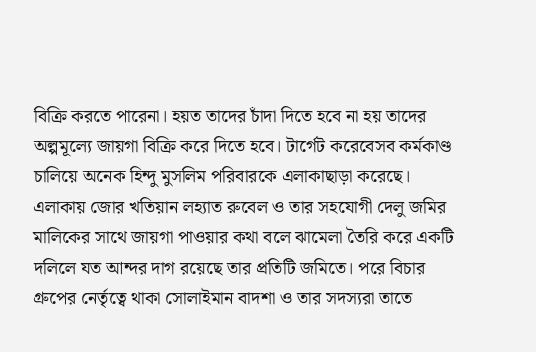বিক্রি করতে পারেনা। হয়ত তাদের চাঁদা দিতে হবে না হয় তাদের অল্পমূল্যে জায়গা বিক্রি করে দিতে হবে। টার্গেট করেবেসব কর্মকাণ্ড চালিয়ে অনেক হিন্দু মুসলিম পরিবারকে এলাকাছাড়া করেছে।
এলাকায় জোর খতিয়ান লহ্যাত রুবেল ও তার সহযোগী দেলু জমির মালিকের সাথে জায়গা পাওয়ার কথা বলে ঝামেলা তৈরি করে একটি দলিলে যত আন্দর দাগ রয়েছে তার প্রতিটি জমিতে। পরে বিচার গ্রুপের নের্তৃত্বে থাকা সোলাইমান বাদশা ও তার সদস্যরা তাতে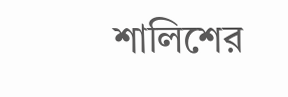শালিশের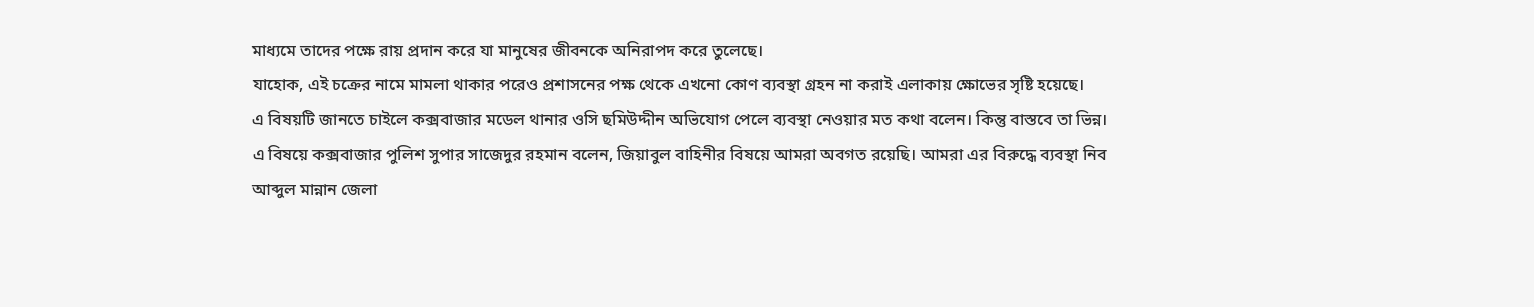মাধ্যমে তাদের পক্ষে রায় প্রদান করে যা মানুষের জীবনকে অনিরাপদ করে তুলেছে।
যাহোক, এই চক্রের নামে মামলা থাকার পরেও প্রশাসনের পক্ষ থেকে এখনো কোণ ব্যবস্থা গ্রহন না করাই এলাকায় ক্ষোভের সৃষ্টি হয়েছে।
এ বিষয়টি জানতে চাইলে কক্সবাজার মডেল থানার ওসি ছমিউদ্দীন অভিযোগ পেলে ব্যবস্থা নেওয়ার মত কথা বলেন। কিন্তু বাস্তবে তা ভিন্ন।
এ বিষয়ে কক্সবাজার পুলিশ সুপার সাজেদুর রহমান বলেন, জিয়াবুল বাহিনীর বিষয়ে আমরা অবগত রয়েছি। আমরা এর বিরুদ্ধে ব্যবস্থা নিব
আব্দুল মান্নান জেলা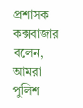প্রশাসক কক্সবাজার বলেন, আমরা পুলিশ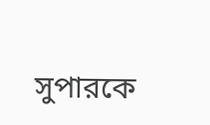সুপারকে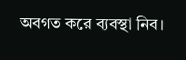অবগত করে ব্যবস্থা নিব।